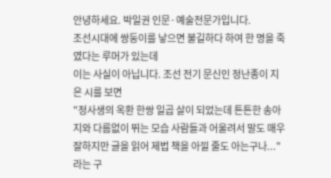안녕하세요. 박일권 인문·예술전문가입니다.
조선시대에 쌍둥이를 낳으면 불길하다 하여 한 명을 죽였다는 루머가 있는데
이는 사실이 아닙니다. 조선 전기 문신인 정난종이 지은 시를 보면
"정사생의 옥환 한쌍 일곱 살이 되었는데 튼튼한 송아지와 다름없이 뛰는 모습 사람들과 어울려서 말도 매우 잘하지만 글을 읽어 제법 책을 아낄 줄도 아는구나..."라는 구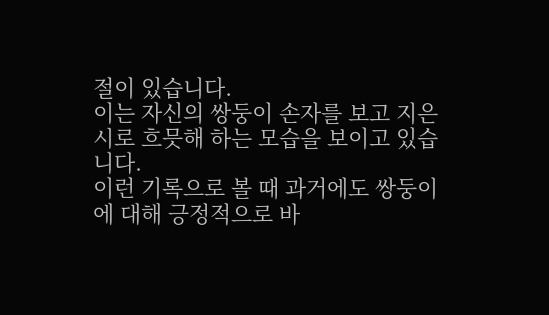절이 있습니다.
이는 자신의 쌍둥이 손자를 보고 지은 시로 흐믓해 하는 모습을 보이고 있습니다.
이런 기록으로 볼 때 과거에도 쌍둥이에 대해 긍정적으로 바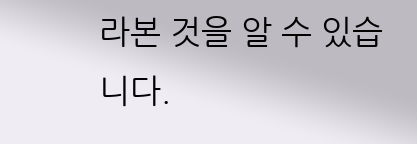라본 것을 알 수 있습니다.